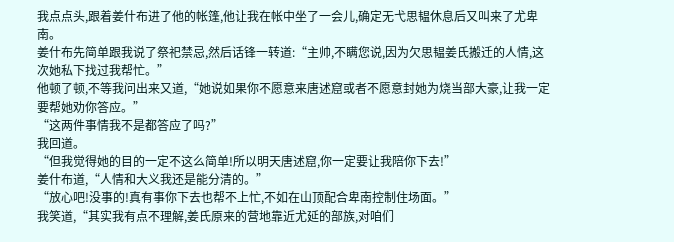我点点头,跟着姜什布进了他的帐篷,他让我在帐中坐了一会儿,确定无弋思韫休息后又叫来了尤卑南。
姜什布先简单跟我说了祭祀禁忌,然后话锋一转道:“主帅,不瞒您说,因为欠思韫姜氏搬迁的人情,这次她私下找过我帮忙。”
他顿了顿,不等我问出来又道,“她说如果你不愿意来唐述窟或者不愿意封她为烧当部大豪,让我一定要帮她劝你答应。”
“这两件事情我不是都答应了吗?”
我回道。
“但我觉得她的目的一定不这么简单!所以明天唐述窟,你一定要让我陪你下去!”
姜什布道,“人情和大义我还是能分清的。”
“放心吧!没事的!真有事你下去也帮不上忙,不如在山顶配合卑南控制住场面。”
我笑道,“其实我有点不理解,姜氏原来的营地靠近尤延的部族,对咱们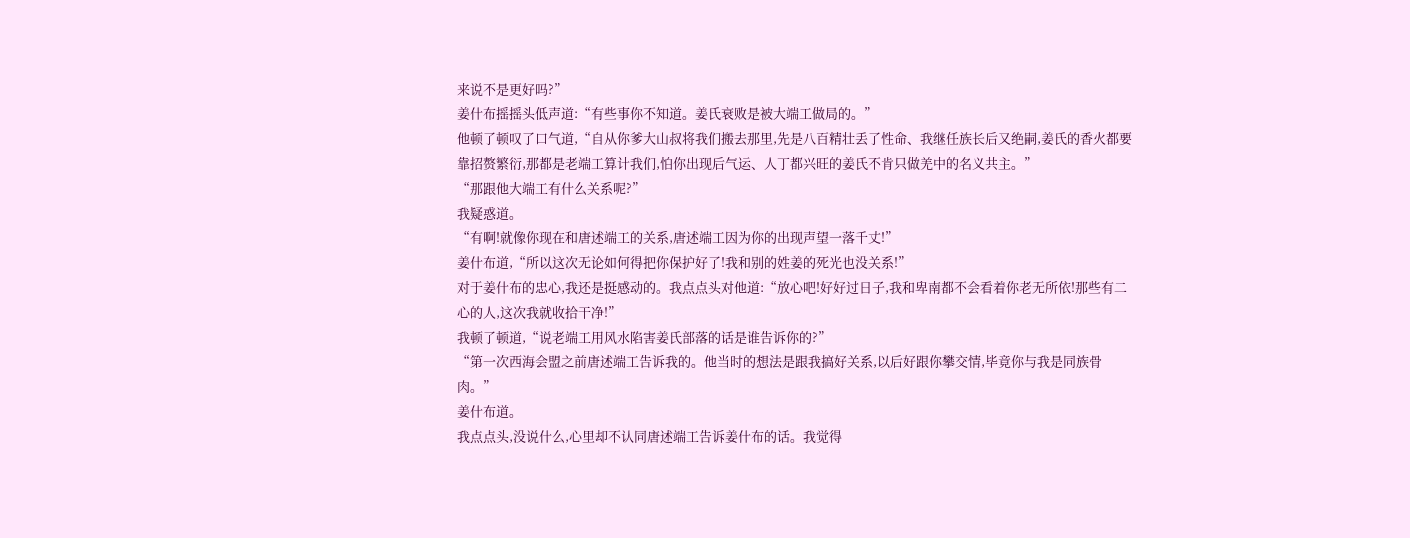来说不是更好吗?”
姜什布摇摇头低声道:“有些事你不知道。姜氏衰败是被大端工做局的。”
他顿了顿叹了口气道,“自从你爹大山叔将我们搬去那里,先是八百精壮丢了性命、我继任族长后又绝嗣,姜氏的香火都要靠招赘繁衍,那都是老端工算计我们,怕你出现后气运、人丁都兴旺的姜氏不肯只做羌中的名义共主。”
“那跟他大端工有什么关系呢?”
我疑惑道。
“有啊!就像你现在和唐述端工的关系,唐述端工因为你的出现声望一落千丈!”
姜什布道,“所以这次无论如何得把你保护好了!我和别的姓姜的死光也没关系!”
对于姜什布的忠心,我还是挺感动的。我点点头对他道:“放心吧!好好过日子,我和卑南都不会看着你老无所依!那些有二心的人,这次我就收拾干净!”
我顿了顿道,“说老端工用风水陷害姜氏部落的话是谁告诉你的?”
“第一次西海会盟之前唐述端工告诉我的。他当时的想法是跟我搞好关系,以后好跟你攀交情,毕竟你与我是同族骨肉。”
姜什布道。
我点点头,没说什么,心里却不认同唐述端工告诉姜什布的话。我觉得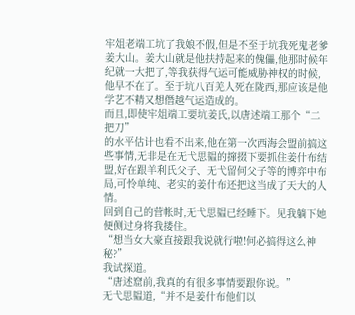牢俎老端工坑了我娘不假,但是不至于坑我死鬼老爹姜大山。姜大山就是他扶持起来的傀儡,他那时候年纪就一大把了,等我获得气运可能威胁神权的时候,他早不在了。至于坑八百羌人死在陇西,那应该是他学艺不精又想僭越气运造成的。
而且,即使牢俎端工要坑姜氏,以唐述端工那个“二把刀”
的水平估计也看不出来,他在第一次西海会盟前搞这些事情,无非是在无弋思韫的撺掇下要抓住姜什布结盟,好在跟羊利氏父子、无弋留何父子等的博弈中布局,可怜单纯、老实的姜什布还把这当成了天大的人情。
回到自己的营帐时,无弋思韫已经睡下。见我躺下她便侧过身将我搂住。
“想当女大豪直接跟我说就行啦!何必搞得这么神秘?”
我试探道。
“唐述窟前,我真的有很多事情要跟你说。”
无弋思韫道,“并不是姜什布他们以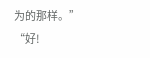为的那样。”
“好!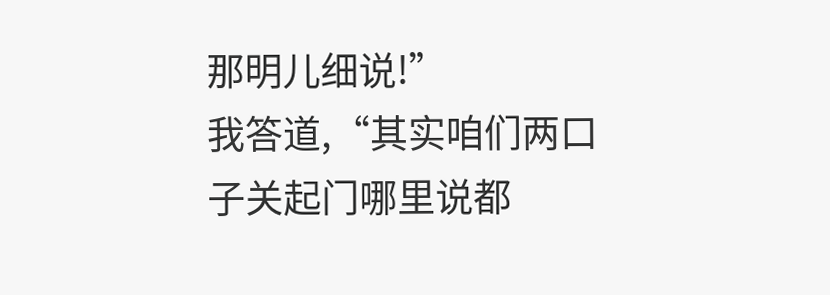那明儿细说!”
我答道,“其实咱们两口子关起门哪里说都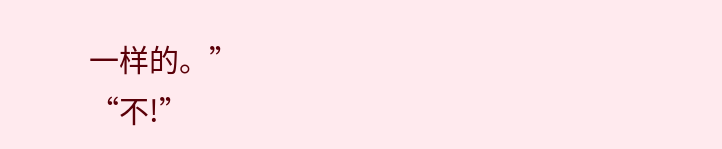一样的。”
“不!”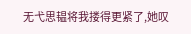无弋思韫将我搂得更紧了,她叹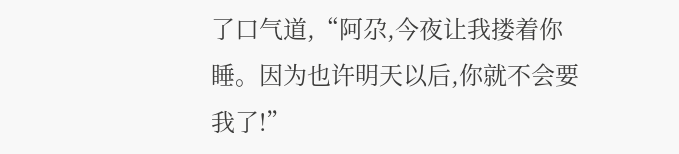了口气道,“阿尕,今夜让我搂着你睡。因为也许明天以后,你就不会要我了!”